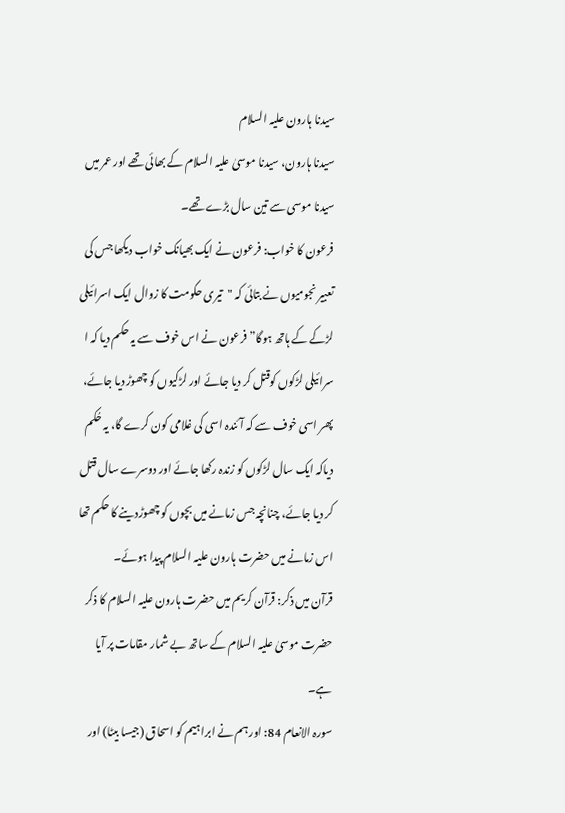سیدنا ہارون علیہ السلام
سیدنا ہارون، سیدنا موسیٰ علیہ السلام کے بھائی تھے اور عمر میں سیدنا موسی سے تین سال بڑے تھے۔
فرعون کا خواب: فرعون نے ایک بھیانک خواب دیکھا جس کی تعبیر نجومیوں نے بتائی کہ "تیری حکومت کا زوال ایک اسرائیلی لڑکے کے ہاتھ ہوگا” فرعون نے اس خوف سے یہ حکم دیا کہ ا سرائیلی لڑکوں کوقتل کر دیا جائے اور لڑکیوں کو چھوڑ دیا جائے، پھر اسی خوف سے کہ آئندہ اسی کی غلامی کون کرے گا، یہ حُکم دیاکہ ایک سال لڑکوں کو زندہ رکھا جائے اور دوسرے سال قتل کر دیا جائے، چنانچہ جس زمانے میں بچوں کو چھوڑدینے کا حکم تھا اس زمانے میں حضرت ہارون علیہ السلام پیدا ہوئے۔
قرآن میں ذکر: قرآن کریم میں حضرت ہارون علیہ السلام کا ذکر حضرت موسیٰ علیہ السلام کے ساتھ بے شمار مقامات پر آیا ہے۔
سورہ الانعام 84: اور ہم نے ابراہیم کو اسحاق (جیسا بیٹا) اور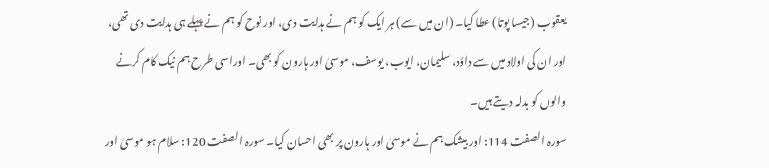یعقوب (جیسا پوتا) عطا کیا۔ (ان میں سے) ہر ایک کو ہم نے ہدایت دی، اور نوح کو ہم نے پہلے ہی ہدایت دی تھی، اور ان کی اولاد میں سے داؤد، سلیمان، ایوب، یوسف، موسیٰ اور ہارون کو بھی۔ اوراسی طرح ہم نیک کام کرنے والوں کو بدلہ دیتے ہیں۔
سورہ الصفت 114: اور بیشک ہم نے موسیٰ اور ہارون پر بھی احسان کیا۔ سورہ الصفت 120: سلام ہو موسیٰ اور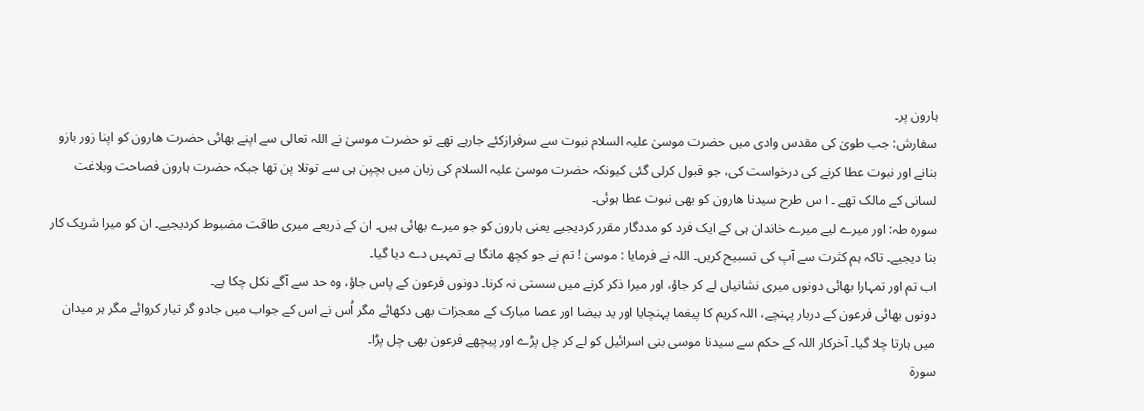ہارون پر۔
سفارش: جب طویٰ کی مقدس وادی میں حضرت موسیٰ علیہ السلام نبوت سے سرفرازکئے جارہے تھے تو حضرت موسیٰ نے اللہ تعالی سے اپنے بھائی حضرت ھارون کو اپنا زور بازو بنانے اور نبوت عطا کرنے کی درخواست کی، جو قبول کرلی گئی کیونکہ حضرت موسیٰ علیہ السلام کی زبان میں بچپن ہی سے توتلا پن تھا جبکہ حضرت ہارون فصاحت وبلاغت لسانی کے مالک تھے ۔ ا س طرح سیدنا ھارون کو بھی نبوت عطا ہوئی۔
سورہ طہ: اور میرے لیے میرے خاندان ہی کے ایک فرد کو مددگار مقرر کردیجیے یعنی ہارون کو جو میرے بھائی ہیں۔ ان کے ذریعے میری طاقت مضبوط کردیجیے۔ ان کو میرا شریک کار بنا دیجیے۔ تاکہ ہم کثرت سے آپ کی تسبیح کریں۔ اللہ نے فرمایا : موسیٰ ! تم نے جو کچھ مانگا ہے تمہیں دے دیا گیا۔
اب تم اور تمہارا بھائی دونوں میری نشانیاں لے کر جاؤ، اور میرا ذکر کرنے میں سستی نہ کرنا۔ دونوں فرعون کے پاس جاؤ، وہ حد سے آگے نکل چکا ہے۔
دونوں بھائی فرعون کے دربار پہنچے، اللہ کریم کا پیغما پہنچایا اور ید بیضا اور عصا مبارک کے معجزات بھی دکھائے مگر اُس نے اس کے جواب میں جادو گر تیار کروائے مگر ہر میدان میں ہارتا چلا گیا۔ آخرکار اللہ کے حکم سے سیدنا موسی بنی اسرائیل کو لے کر چل پڑے اور پیچھے فرعون بھی چل پڑا۔
سورۃ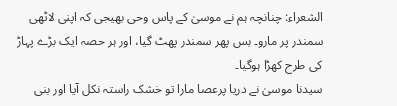الشعراء: چنانچہ ہم نے موسیٰ کے پاس وحی بھیجی کہ اپنی لاٹھی سمندر پر مارو۔ بس پھر سمندر پھٹ گیا، اور ہر حصہ ایک بڑے پہاڑ کی طرح کھڑا ہوگیا۔
سیدنا موسیٰ نے دریا پرعصا مارا تو خشک راستہ نکل آیا اور بنی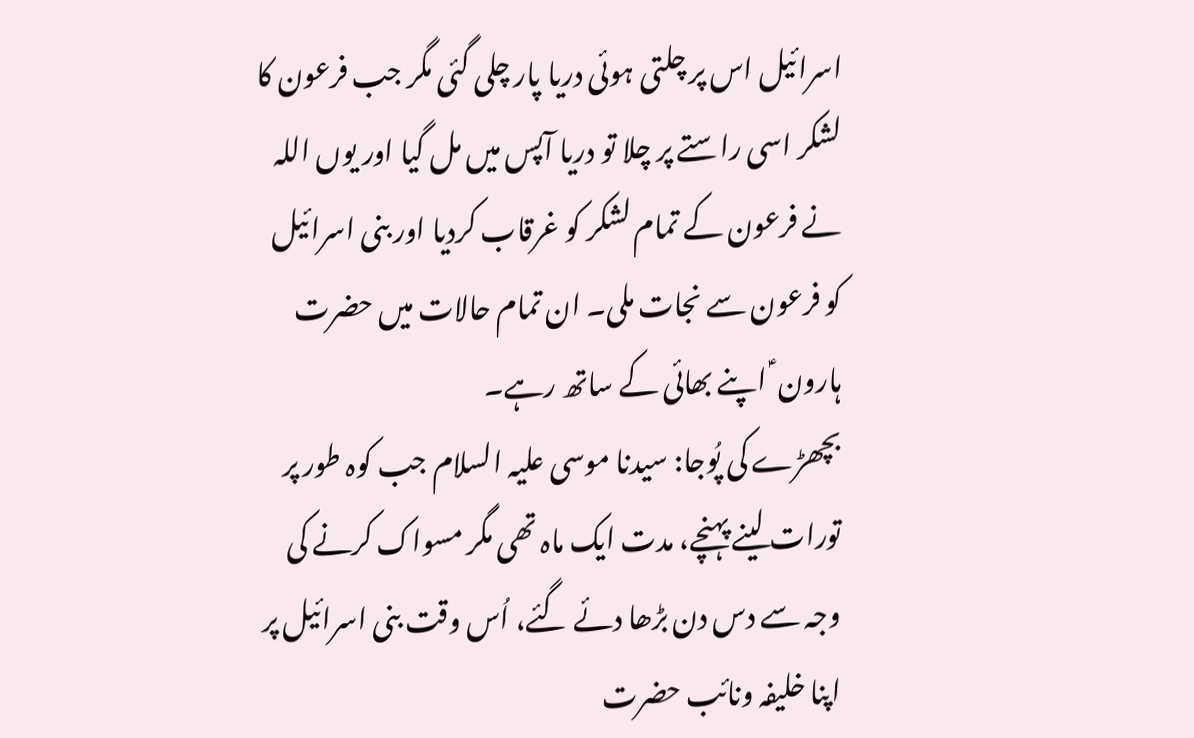اسرائیل اس پر چلتی ہوئی دریا پار چلی گئی مگر جب فرعون کا لشکر اسی راستے پر چلا تو دریا آپس میں مل گیا اور یوں اللہ نے فرعون کے تمام لشکر کو غرقاب کردیا اور بنی اسرائیل کو فرعون سے نجات ملی۔ ان تمام حالات میں حضرت ہارون ؑ اپنے بھائی کے ساتھ رہے۔
بچھڑے کی پُوجا: سیدنا موسی علیہ السلام جب کوہ طور پر تورات لینے پہنچے، مدت ایک ماہ تھی مگر مسواک کرنے کی وجہ سے دس دن بڑھا دئے گئے، اُس وقت بنی اسرائیل پر اپنا خلیفہ ونائب حضرت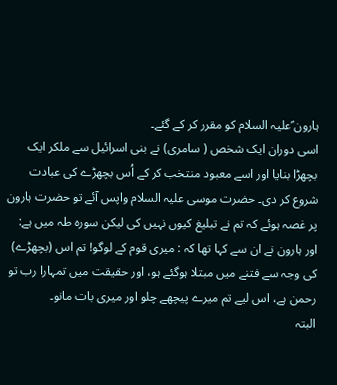ہارون ؑعلیہ السلام کو مقرر کر کے گئے۔
اسی دوران ایک شخص ( سامری) نے بنی اسرائیل سے ملکر ایک بچھڑا بنایا اور اسے معبود منتخب کر کے اُس بچھڑے کی عبادت شروع کر دی۔ حضرت موسی علیہ السلام واپس آئے تو حضرت ہارون پر غصہ ہوئے کہ تم نے تبلیغ کیوں نہیں کی لیکن سورہ طہ میں ہے:
اور ہارون نے ان سے کہا تھا کہ : میری قوم کے لوگو! تم اس (بچھڑے) کی وجہ سے فتنے میں مبتلا ہوگئے ہو، اور حقیقت میں تمہارا رب تو رحمن ہے، اس لیے تم میرے پیچھے چلو اور میری بات مانو۔
البتہ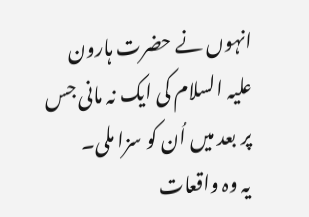انہوں نے حضرت ہارون علیہ السلام کی ایک نہ مانی جس پر بعد میں اُن کو سزا ملی۔
یہ وہ واقعات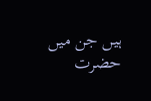ہیں جن میں حضرت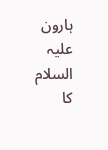ہارون علیہ السلام کا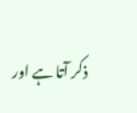ذکر آتا ہے اور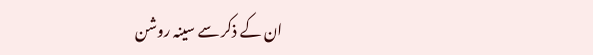ان کے ذکر سے سینہ روشن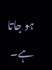ہو جاتا ہے۔